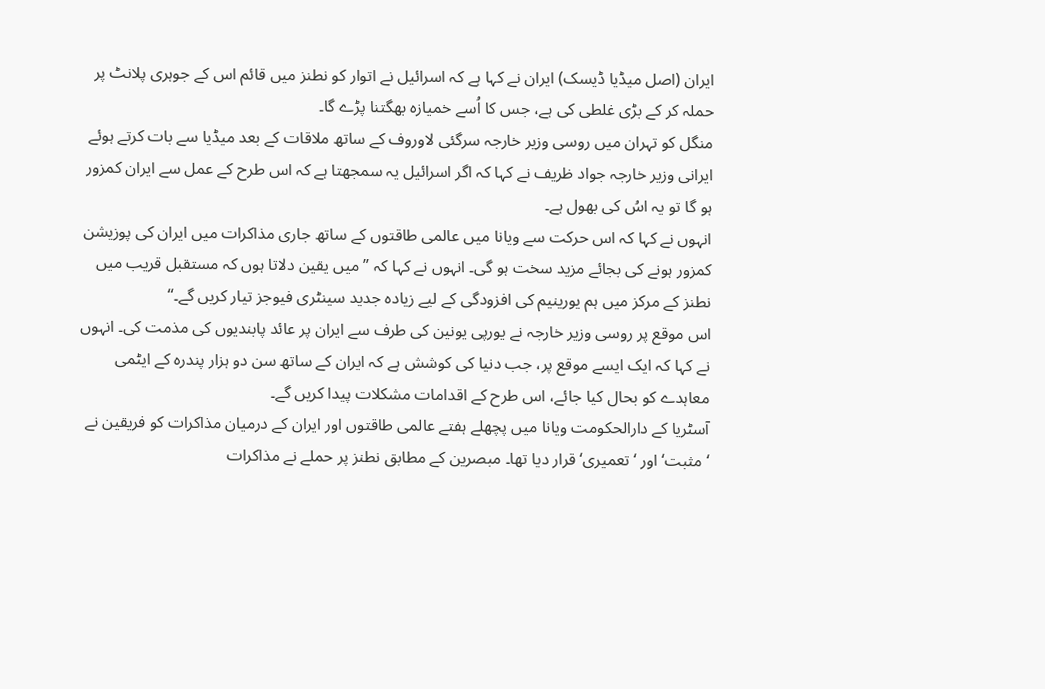ایران (اصل میڈیا ڈیسک) ایران نے کہا ہے کہ اسرائیل نے اتوار کو نطنز میں قائم اس کے جوہری پلانٹ پر حملہ کر کے بڑی غلطی کی ہے، جس کا اُسے خمیازہ بھگتنا پڑے گا۔
منگل کو تہران میں روسی وزیر خارجہ سرگئی لاوروف کے ساتھ ملاقات کے بعد میڈیا سے بات کرتے ہوئے ایرانی وزیر خارجہ جواد ظریف نے کہا کہ اگر اسرائیل یہ سمجھتا ہے کہ اس طرح کے عمل سے ایران کمزور ہو گا تو یہ اسُ کی بھول ہے۔
انہوں نے کہا کہ اس حرکت سے ویانا میں عالمی طاقتوں کے ساتھ جاری مذاکرات میں ایران کی پوزیشن کمزور ہونے کی بجائے مزید سخت ہو گی۔ انہوں نے کہا کہ ”میں یقین دلاتا ہوں کہ مستقبل قریب میں نطنز کے مرکز میں ہم یورینیم کی افزودگی کے لیے زیادہ جدید سینٹری فیوجز تیار کریں گے۔‘‘
اس موقع پر روسی وزیر خارجہ نے یورپی یونین کی طرف سے ایران پر عائد پابندیوں کی مذمت کی۔ انہوں نے کہا کہ ایک ایسے موقع پر، جب دنیا کی کوشش ہے کہ ایران کے ساتھ سن دو ہزار پندرہ کے ایٹمی معاہدے کو بحال کیا جائے، اس طرح کے اقدامات مشکلات پیدا کریں گے۔
آسٹریا کے دارالحکومت ویانا میں پچھلے ہفتے عالمی طاقتوں اور ایران کے درمیان مذاکرات کو فریقین نے ‘مثبت‘ اور ‘تعمیری‘ قرار دیا تھا۔ مبصرین کے مطابق نطنز پر حملے نے مذاکرات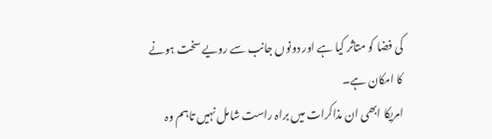کی فضا کو متاثر کیا ہے اور دونوں جانب سے رویے سخت ہونے کا امکان ہے۔
امریکا ابھی ان مذاکرات میں براہ راست شامل نہیں تاہم وہ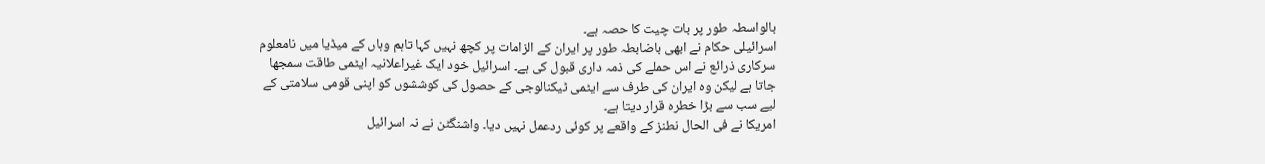بالواسطہ طور پر بات چیت کا حصہ ہے۔
اسرائیلی حکام نے ابھی باضابطہ طور پر ایران کے الزامات پر کچھ نہیں کہا تاہم وہاں کے میڈیا میں نامعلوم سرکاری ذرائع نے اس حملے کی ذمہ داری قبول کی ہے۔ اسرائیل خود ایک غیراعلانیہ ایٹمی طاقت سمجھا جاتا ہے لیکن وہ ایران کی طرف سے ایٹمی ٹیکنالوجی کے حصول کی کوششوں کو اپنی قومی سلامتی کے لیے سب سے بڑا خطرہ قرار دیتا ہے۔
امریکا نے فی الحال نطنز کے واقعے پر کوئی ردعمل نہیں دیا۔ واشنگٹن نے نہ اسرائیل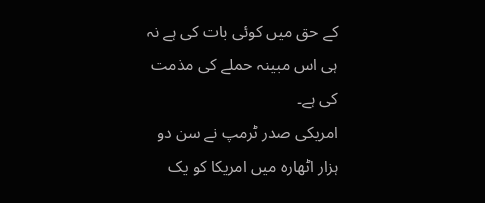کے حق میں کوئی بات کی ہے نہ ہی اس مبینہ حملے کی مذمت کی ہے۔
امریکی صدر ٹرمپ نے سن دو ہزار اٹھارہ میں امریکا کو یک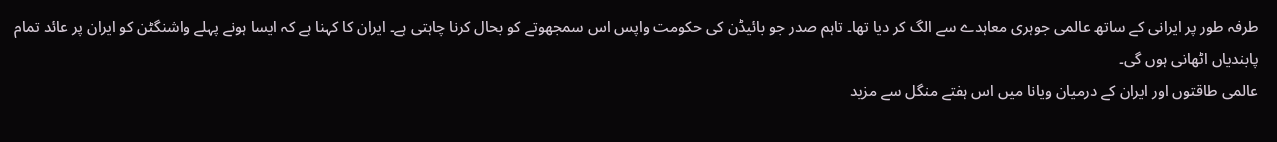طرفہ طور پر ایرانی کے ساتھ عالمی جوہری معاہدے سے الگ کر دیا تھا۔ تاہم صدر جو بائیڈن کی حکومت واپس اس سمجھوتے کو بحال کرنا چاہتی ہے۔ ایران کا کہنا ہے کہ ایسا ہونے پہلے واشنگٹن کو ایران پر عائد تمام پابندیاں اٹھانی ہوں گی۔
عالمی طاقتوں اور ایران کے درمیان ویانا میں اس ہفتے منگل سے مزید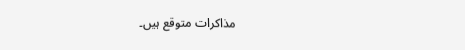مذاکرات متوقع ہیں۔